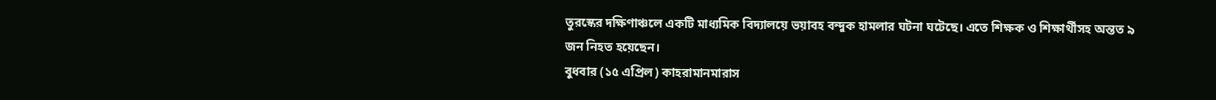তুরস্কের দক্ষিণাঞ্চলে একটি মাধ্যমিক বিদ্যালয়ে ভয়াবহ বন্দুক হামলার ঘটনা ঘটেছে। এতে শিক্ষক ও শিক্ষার্থীসহ অন্তত ৯ জন নিহত হয়েছেন।
বুধবার (১৫ এপ্রিল) কাহরামানমারাস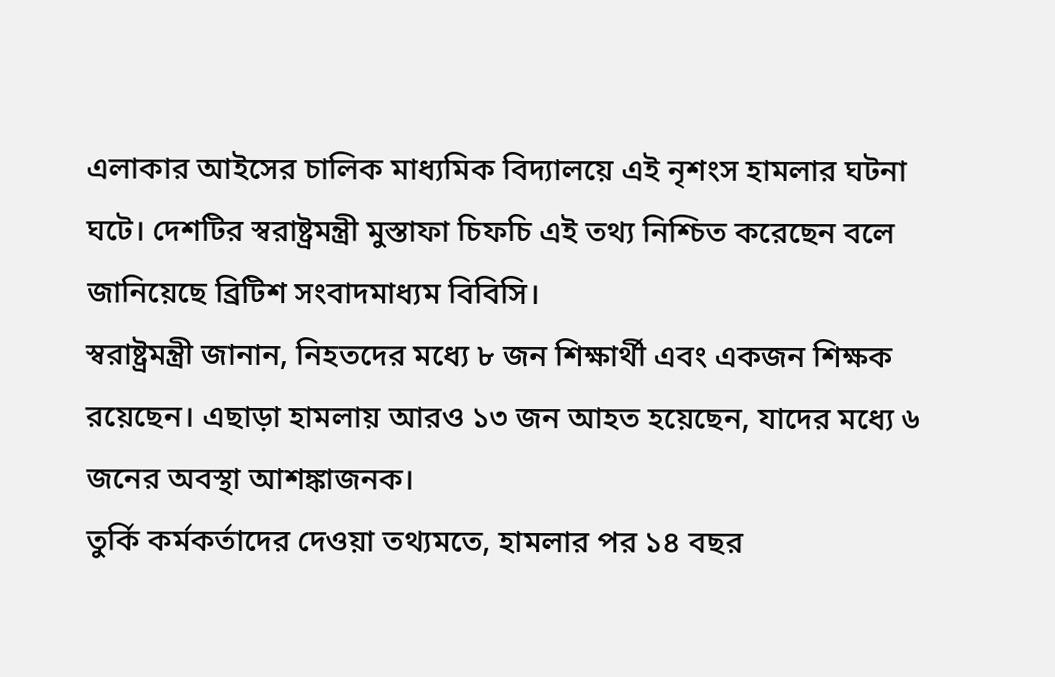এলাকার আইসের চালিক মাধ্যমিক বিদ্যালয়ে এই নৃশংস হামলার ঘটনা ঘটে। দেশটির স্বরাষ্ট্রমন্ত্রী মুস্তাফা চিফচি এই তথ্য নিশ্চিত করেছেন বলে জানিয়েছে ব্রিটিশ সংবাদমাধ্যম বিবিসি।
স্বরাষ্ট্রমন্ত্রী জানান, নিহতদের মধ্যে ৮ জন শিক্ষার্থী এবং একজন শিক্ষক রয়েছেন। এছাড়া হামলায় আরও ১৩ জন আহত হয়েছেন, যাদের মধ্যে ৬ জনের অবস্থা আশঙ্কাজনক।
তুর্কি কর্মকর্তাদের দেওয়া তথ্যমতে, হামলার পর ১৪ বছর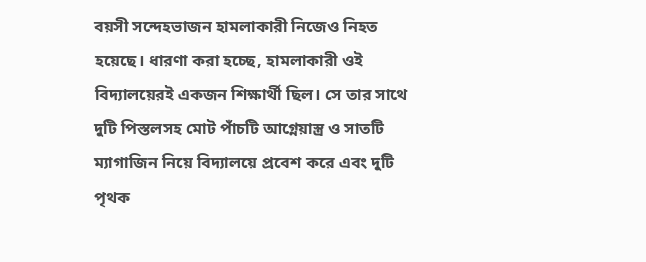বয়সী সন্দেহভাজন হামলাকারী নিজেও নিহত হয়েছে। ধারণা করা হচ্ছে, হামলাকারী ওই বিদ্যালয়েরই একজন শিক্ষার্থী ছিল। সে তার সাথে দুটি পিস্তলসহ মোট পাঁচটি আগ্নেয়াস্ত্র ও সাতটি ম্যাগাজিন নিয়ে বিদ্যালয়ে প্রবেশ করে এবং দুটি পৃথক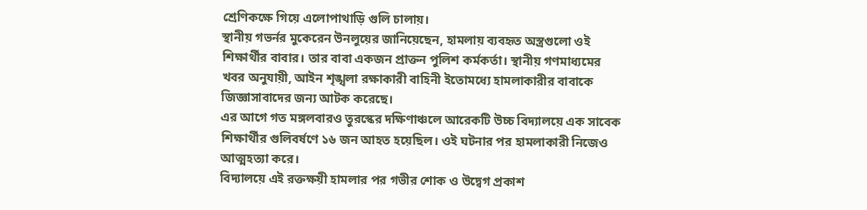শ্রেণিকক্ষে গিয়ে এলোপাথাড়ি গুলি চালায়।
স্থানীয় গভর্নর মুকেরেন উনলুয়ের জানিয়েছেন, হামলায় ব্যবহৃত অস্ত্রগুলো ওই শিক্ষার্থীর বাবার। তার বাবা একজন প্রাক্তন পুলিশ কর্মকর্তা। স্থানীয় গণমাধ্যমের খবর অনুযায়ী, আইন শৃঙ্খলা রক্ষাকারী বাহিনী ইতোমধ্যে হামলাকারীর বাবাকে জিজ্ঞাসাবাদের জন্য আটক করেছে।
এর আগে গত মঙ্গলবারও তুরস্কের দক্ষিণাঞ্চলে আরেকটি উচ্চ বিদ্যালয়ে এক সাবেক শিক্ষার্থীর গুলিবর্ষণে ১৬ জন আহত হয়েছিল। ওই ঘটনার পর হামলাকারী নিজেও আত্মহত্যা করে।
বিদ্যালয়ে এই রক্তক্ষয়ী হামলার পর গভীর শোক ও উদ্বেগ প্রকাশ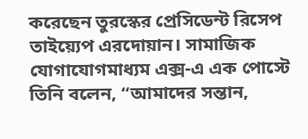করেছেন তুরস্কের প্রেসিডেন্ট রিসেপ তাইয়্যেপ এরদোয়ান। সামাজিক যোগাযোগমাধ্যম এক্স-এ এক পোস্টে তিনি বলেন, “আমাদের সন্তান,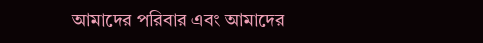আমাদের পরিবার এবং আমাদের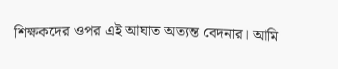শিক্ষকদের ওপর এই আঘাত অত্যন্ত বেদনার। আমি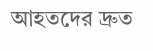আহতদের দ্রুত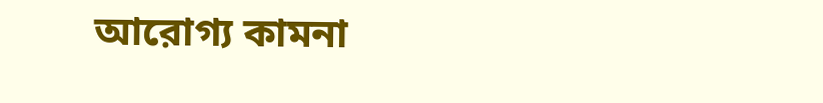আরোগ্য কামনা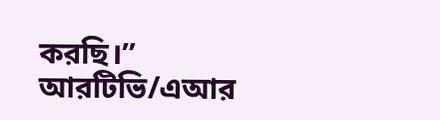করছি।”
আরটিভি/এআর